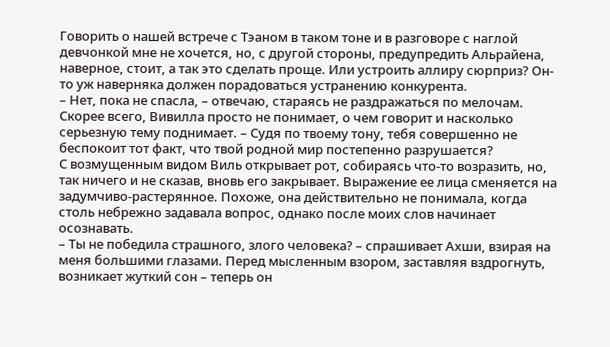Говорить о нашей встрече с Тэаном в таком тоне и в разговоре с наглой девчонкой мне не хочется, но, с другой стороны, предупредить Альрайена, наверное, стоит, а так это сделать проще. Или устроить аллиру сюрприз? Он-то уж наверняка должен порадоваться устранению конкурента.
– Нет, пока не спасла, – отвечаю, стараясь не раздражаться по мелочам. Скорее всего, Вивилла просто не понимает, о чем говорит и насколько серьезную тему поднимает. – Судя по твоему тону, тебя совершенно не беспокоит тот факт, что твой родной мир постепенно разрушается?
С возмущенным видом Виль открывает рот, собираясь что-то возразить, но, так ничего и не сказав, вновь его закрывает. Выражение ее лица сменяется на задумчиво-растерянное. Похоже, она действительно не понимала, когда столь небрежно задавала вопрос, однако после моих слов начинает осознавать.
– Ты не победила страшного, злого человека? – спрашивает Ахши, взирая на меня большими глазами. Перед мысленным взором, заставляя вздрогнуть, возникает жуткий сон – теперь он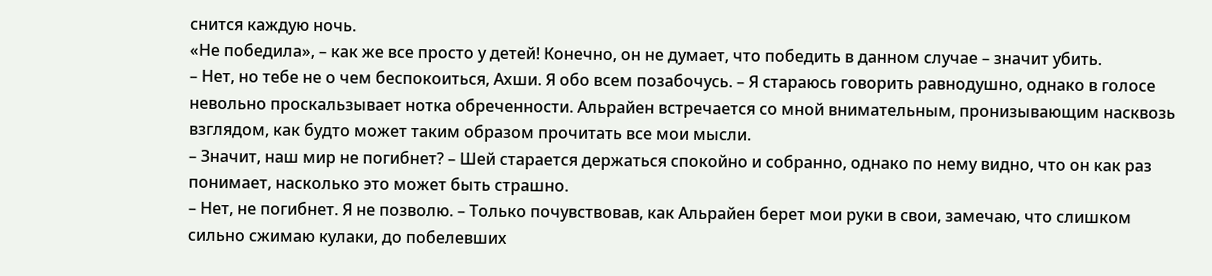снится каждую ночь.
«Не победила», – как же все просто у детей! Конечно, он не думает, что победить в данном случае – значит убить.
– Нет, но тебе не о чем беспокоиться, Ахши. Я обо всем позабочусь. – Я стараюсь говорить равнодушно, однако в голосе невольно проскальзывает нотка обреченности. Альрайен встречается со мной внимательным, пронизывающим насквозь взглядом, как будто может таким образом прочитать все мои мысли.
– Значит, наш мир не погибнет? – Шей старается держаться спокойно и собранно, однако по нему видно, что он как раз понимает, насколько это может быть страшно.
– Нет, не погибнет. Я не позволю. – Только почувствовав, как Альрайен берет мои руки в свои, замечаю, что слишком сильно сжимаю кулаки, до побелевших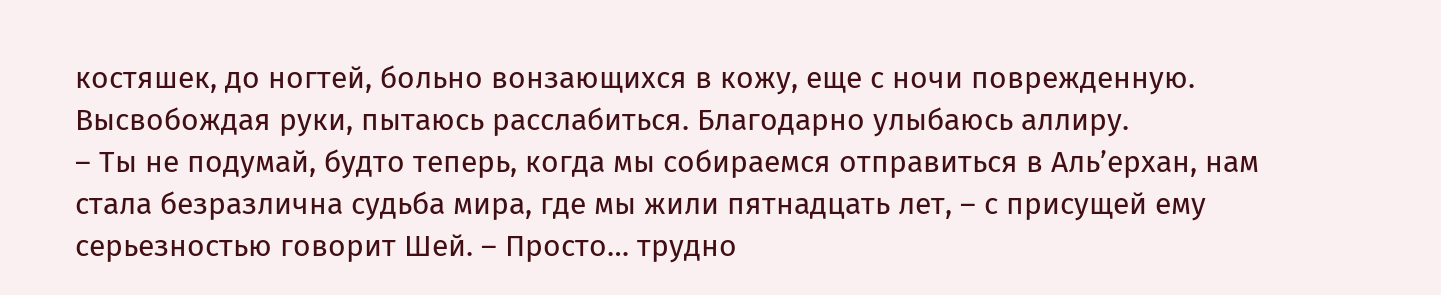костяшек, до ногтей, больно вонзающихся в кожу, еще с ночи поврежденную. Высвобождая руки, пытаюсь расслабиться. Благодарно улыбаюсь аллиру.
– Ты не подумай, будто теперь, когда мы собираемся отправиться в Аль’ерхан, нам стала безразлична судьба мира, где мы жили пятнадцать лет, – с присущей ему серьезностью говорит Шей. – Просто… трудно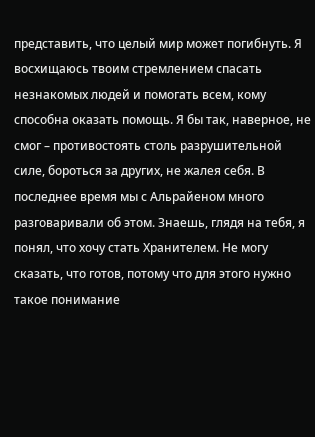представить, что целый мир может погибнуть. Я восхищаюсь твоим стремлением спасать незнакомых людей и помогать всем, кому способна оказать помощь. Я бы так, наверное, не смог – противостоять столь разрушительной силе, бороться за других, не жалея себя. В последнее время мы с Альрайеном много разговаривали об этом. Знаешь, глядя на тебя, я понял, что хочу стать Хранителем. Не могу сказать, что готов, потому что для этого нужно такое понимание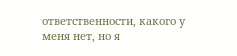ответственности, какого у меня нет, но я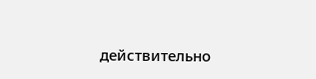действительно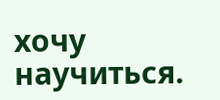хочу научиться.